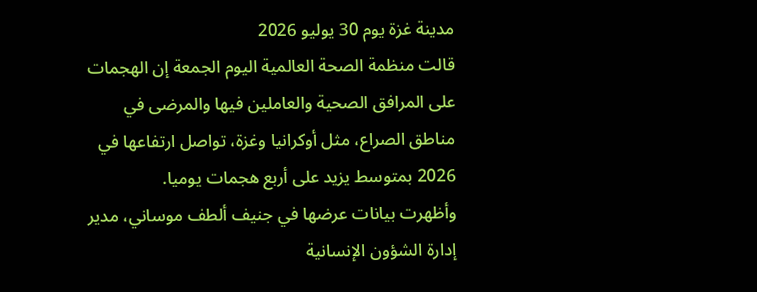مدينة غزة يوم 30 يوليو 2026
قالت منظمة الصحة العالمية اليوم الجمعة إن الهجمات على المرافق الصحية والعاملين فيها والمرضى في مناطق الصراع، مثل أوكرانيا وغزة، تواصل ارتفاعها في 2026 بمتوسط يزيد على أربع هجمات يوميا.
وأظهرت بيانات عرضها في جنيف ألطف موساني، مدير إدارة الشؤون الإنسانية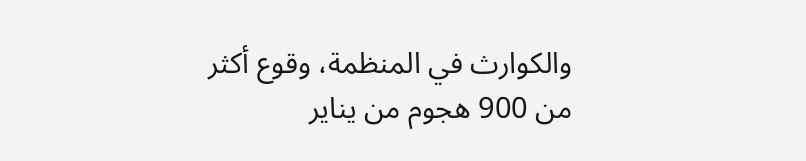والكوارث في المنظمة، وقوع أكثر من 900 هجوم من يناير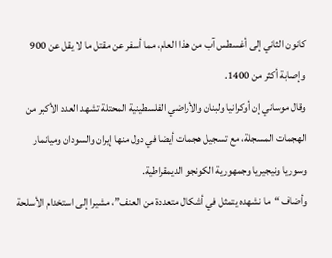كانون الثاني إلى أغسطس آب من هذا العام، مما أسفر عن مقتل ما لا يقل عن 900 وإصابة أكثر من 1400.
وقال موساني إن أوكرانيا ولبنان والأراضي الفلسطينية المحتلة تشهد العدد الأكبر من الهجمات المسجلة، مع تسجيل هجمات أيضا في دول منها إيران والسودان وميانمار وسوريا ونيجيريا وجمهورية الكونجو الديمقراطية.
وأضاف “ما نشهده يتمثل في أشكال متعددة من العنف”، مشيرا إلى استخدام الأسلحة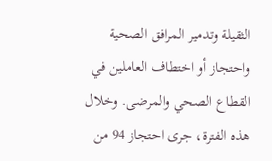الثقيلة وتدمير المرافق الصحية واحتجاز أو اختطاف العاملين في القطاع الصحي والمرضى. وخلال هذه الفترة، جرى احتجاز 94 من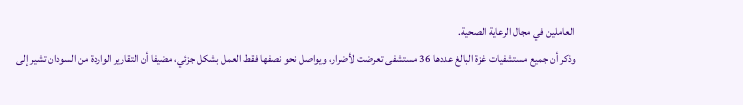العاملين في مجال الرعاية الصحية.
وذكر أن جميع مستشفيات غزة البالغ عددها 36 مستشفى تعرضت لأضرار، ويواصل نحو نصفها فقط العمل بشكل جزئي، مضيفا أن التقارير الواردة من السودان تشير إلى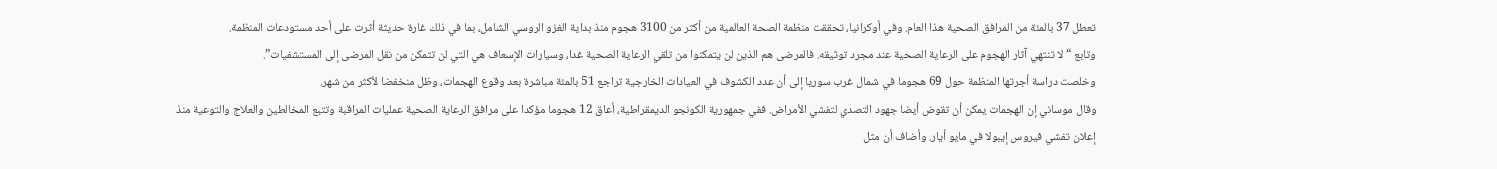تعطل 37 بالمئة من المرافق الصحية هذا العام. وفي أوكرانيا، تحققت منظمة الصحة العالمية من أكثر من 3100 هجوم منذ بداية الغزو الروسي الشامل، بما في ذلك غارة حديثة أثرت على أحد مستودعات المنظمة.
وتابع “لا تنتهي آثار الهجوم على الرعاية الصحية عند مجرد توثيقه. فالمرضى هم الذين لن يتمكنوا من تلقي الرعاية الصحية غدا، وسيارات الإسعاف هي التي لن تتمكن من نقل المرضى إلى المستشفيات”.
وخلصت دراسة أجرتها المنظمة حول 69 هجوما في شمال غرب سوريا إلى أن عدد الكشوف في العيادات الخارجية تراجع 51 بالمئة مباشرة بعد وقوع الهجمات، وظل منخفضا لأكثر من شهر.
وقال موساني إن الهجمات يمكن أن تقوض أيضا جهود التصدي لتفشي الأمراض. ففي جمهورية الكونجو الديمقراطية، أعاق 12 هجوما مؤكدا على مرافق الرعاية الصحية عمليات المراقبة وتتبع المخالطين والعلاج والتوعية منذ إعلان تفشي فيروس إيبولا في مايو أيار. وأضاف أن مثل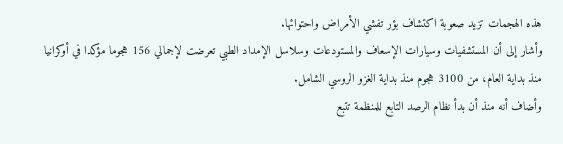هذه الهجمات تزيد صعوبة اكتشاف بؤر تفشي الأمراض واحتوائها.
وأشار إلى أن المستشفيات وسيارات الإسعاف والمستودعات وسلاسل الإمداد الطبي تعرضت لإجمالي 156 هجوما مؤكدا في أوكرانيا منذ بداية العام، من 3100 هجوم منذ بداية الغزو الروسي الشامل.
وأضاف أنه منذ أن بدأ نظام الرصد التابع للمنظمة تتبع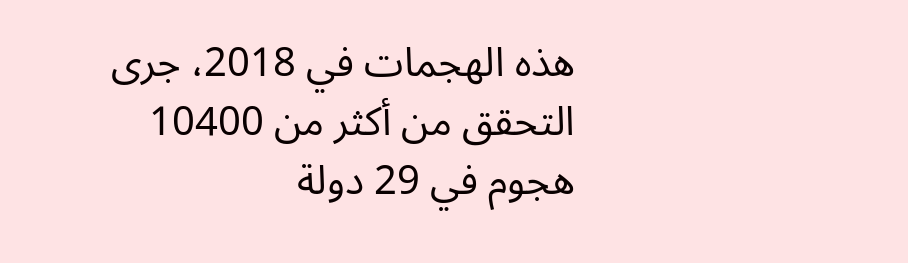هذه الهجمات في 2018، جرى التحقق من أكثر من 10400 هجوم في 29 دولة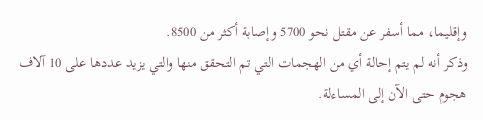وإقليما، مما أسفر عن مقتل نحو 5700 وإصابة أكثر من 8500.
وذكر أنه لم يتم إحالة أي من الهجمات التي تم التحقق منها والتي يزيد عددها على 10 آلاف هجوم حتى الآن إلى المساءلة.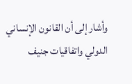وأشار إلى أن القانون الإنساني الدولي واتفاقيات جنيف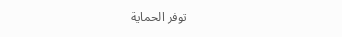توفر الحماية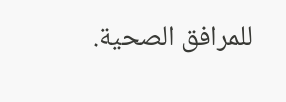للمرافق الصحية.